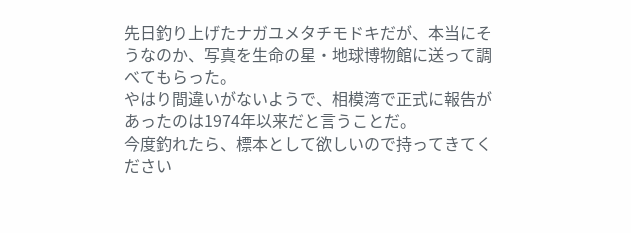先日釣り上げたナガユメタチモドキだが、本当にそうなのか、写真を生命の星・地球博物館に送って調べてもらった。
やはり間違いがないようで、相模湾で正式に報告があったのは1974年以来だと言うことだ。
今度釣れたら、標本として欲しいので持ってきてください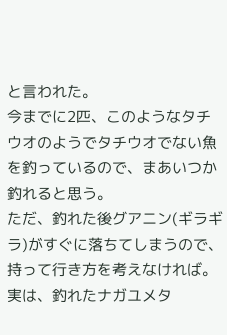と言われた。
今までに2匹、このようなタチウオのようでタチウオでない魚を釣っているので、まあいつか釣れると思う。
ただ、釣れた後グアニン(ギラギラ)がすぐに落ちてしまうので、持って行き方を考えなければ。
実は、釣れたナガユメタ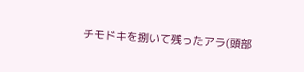チモドキを捌いて残ったアラ(頭部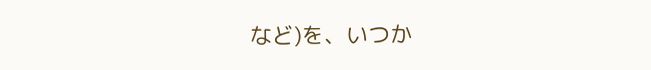など)を、いつか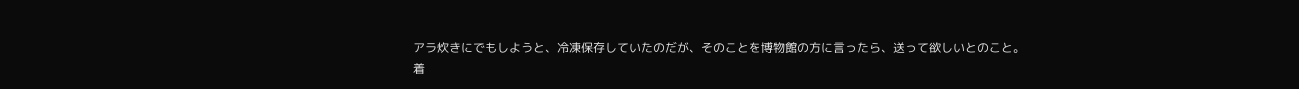アラ炊きにでもしようと、冷凍保存していたのだが、そのことを博物館の方に言ったら、送って欲しいとのこと。
着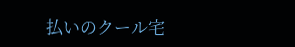払いのクール宅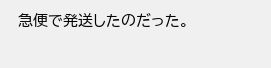急便で発送したのだった。